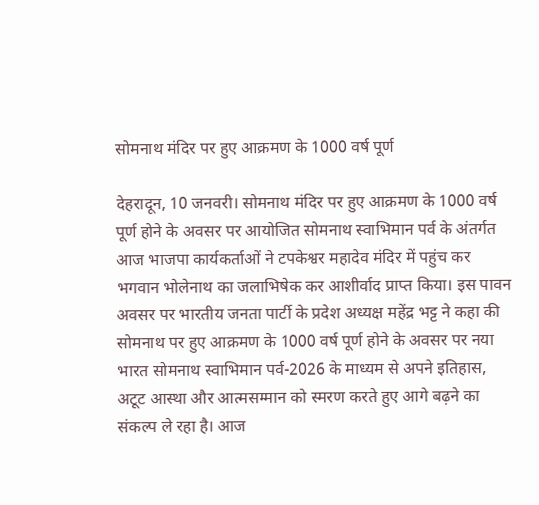सोमनाथ मंदिर पर हुए आक्रमण के 1000 वर्ष पूर्ण

देहरादून, 10 जनवरी। सोमनाथ मंदिर पर हुए आक्रमण के 1000 वर्ष पूर्ण होने के अवसर पर आयोजित सोमनाथ स्वाभिमान पर्व के अंतर्गत आज भाजपा कार्यकर्ताओं ने टपकेश्वर महादेव मंदिर में पहुंच कर भगवान भोलेनाथ का जलाभिषेक कर आशीर्वाद प्राप्त किया। इस पावन अवसर पर भारतीय जनता पार्टी के प्रदेश अध्यक्ष महेंद्र भट्ट ने कहा की सोमनाथ पर हुए आक्रमण के 1000 वर्ष पूर्ण होने के अवसर पर नया भारत सोमनाथ स्वाभिमान पर्व-2026 के माध्यम से अपने इतिहास, अटूट आस्था और आत्मसम्मान को स्मरण करते हुए आगे बढ़ने का संकल्प ले रहा है। आज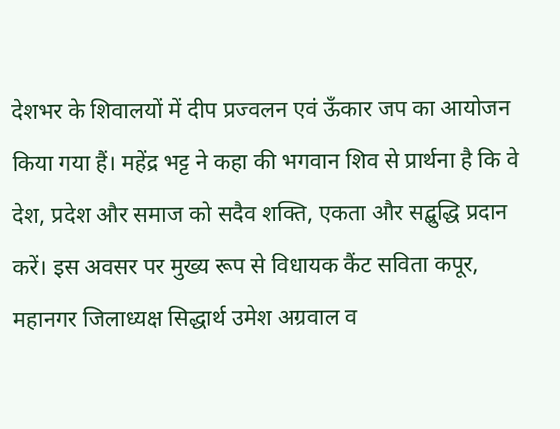देशभर के शिवालयों में दीप प्रज्वलन एवं ऊँकार जप का आयोजन किया गया हैं। महेंद्र भट्ट ने कहा की भगवान शिव से प्रार्थना है कि वे देश, प्रदेश और समाज को सदैव शक्ति, एकता और सद्बुद्धि प्रदान करें। इस अवसर पर मुख्य रूप से विधायक कैंट सविता कपूर, महानगर जिलाध्यक्ष सिद्धार्थ उमेश अग्रवाल व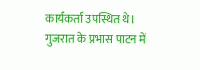कार्यकर्ता उपस्थित थे।
गुजरात के प्रभास पाटन में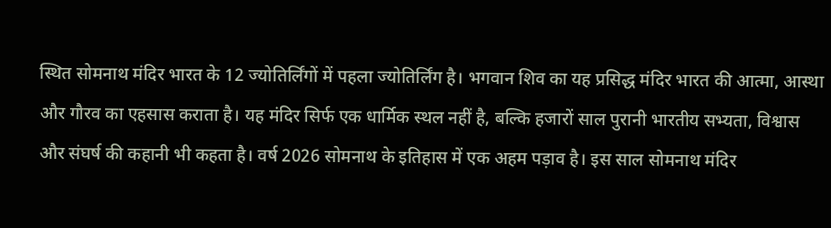स्थित सोमनाथ मंदिर भारत के 12 ज्योतिर्लिंगों में पहला ज्योतिर्लिंग है। भगवान शिव का यह प्रसिद्ध मंदिर भारत की आत्मा, आस्था और गौरव का एहसास कराता है। यह मंदिर सिर्फ एक धार्मिक स्थल नहीं है, बल्कि हजारों साल पुरानी भारतीय सभ्यता, विश्वास और संघर्ष की कहानी भी कहता है। वर्ष 2026 सोमनाथ के इतिहास में एक अहम पड़ाव है। इस साल सोमनाथ मंदिर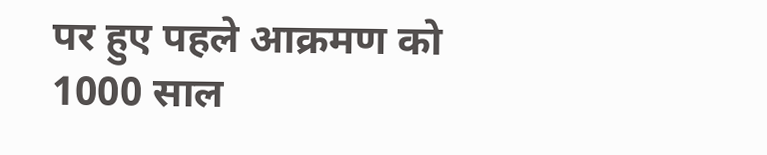पर हुए पहले आक्रमण को 1000 साल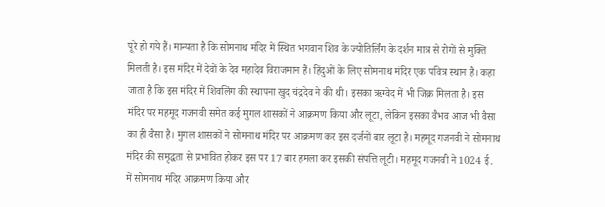पूरे हो गये हैं। मान्यता है कि सोमनाथ मंदिर में स्थित भगवान शिव के ज्योतिर्लिंग के दर्शन मात्र से रोगों से मुक्ति मिलती है। इस मंदिर में देवों के देव महादेव विराजमान हैं। हिंदुओं के लिए सोमनाथ मंदिर एक पवित्र स्थान है। कहा जाता है कि इस मंदिर में शिवलिंग की स्थापना खुद चंद्रदेव ने की थी। इसका ऋग्वेद में भी जिक्र मिलता है। इस मंदिर पर महमूद गजनवी समेत कई मुगल शासकों ने आक्रमण किया और लूटा, लेकिन इसका वैभव आज भी वैसा का ही वैसा है। मुगल शासकों ने सोमनाथ मंदिर पर आक्रमण कर इस दर्जनों बार लूटा है। महमूद गजनवी ने सोमनाथ मंदिर की समृद्धता से प्रभावित होकर इस पर 17 बार हमला कर इसकी संपत्ति लूटी। महमूद गजनवी ने 1024 ई. में सोमनाथ मंदिर आक्रमण किया और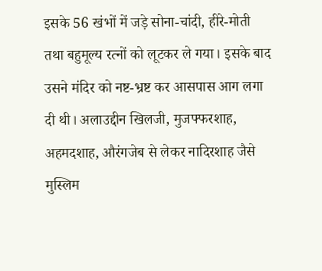इसके 56 खंभों में जड़े सोना-चांदी, हीरे-मोती तथा बहुमूल्य रत्नों को लूटकर ले गया। इसके बाद उसने मंदिर को नष्ट-भ्रष्ट कर आसपास आग लगा दी थी। अलाउद्दीन खिलजी, मुजफ्फरशाह, अहमदशाह, औरंगजेब से लेकर नादिरशाह जैसे मुस्लिम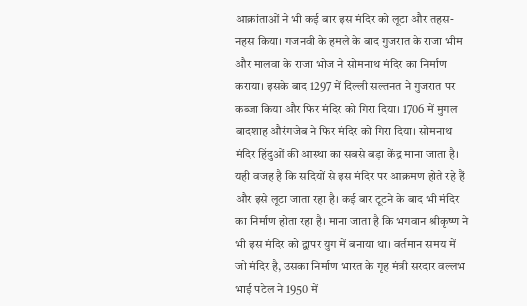आक्रांताओं ने भी कई बार इस मंदिर को लूटा और तहस-नहस किया। गजनवी के हमले के बाद गुजरात के राजा भीम और मालवा के राजा भोज ने सोमनाथ मंदिर का निर्माण कराया। इसके बाद 1297 में दिल्ली सल्तनत ने गुजरात पर कब्जा किया और फिर मंदिर को गिरा दिया। 1706 में मुगल बादशाह औरंगजेब ने फिर मंदिर को गिरा दिया। सोमनाथ मंदिर हिंदुओं की आस्था का सबसे बड़ा केंद्र माना जाता है। यही वजह है कि सदियों से इस मंदिर पर आक्रमण होते रहे हैं और इसे लूटा जाता रहा है। कई बार टूटने के बाद भी मंदिर का निर्माण होता रहा है। माना जाता है कि भगवान श्रीकृष्ण ने भी इस मंदिर को द्वापर युग में बनाया था। वर्तमान समय में जो मंदिर है, उसका निर्माण भारत के गृह मंत्री सरदार वल्लभ भाई पटेल ने 1950 में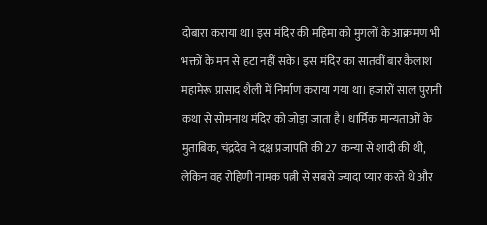दोबारा कराया था। इस मंदिर की महिमा को मुगलों के आक्रमण भी भक्तों के मन से हटा नहीं सके। इस मंदिर का सातवीं बार कैलाश महामेरू प्रासाद शैली में निर्माण कराया गया था। हजारों साल पुरानी कथा से सोमनाथ मंदिर को जोड़ा जाता है। धार्मिक मान्यताओं के मुताबिक, चंद्रदेव ने दक्ष प्रजापति की 27 कन्या से शादी की थी, लेकिन वह रोहिणी नामक पत्नी से सबसे ज्यादा प्यार करते थे और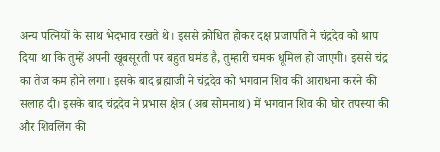अन्य पत्नियों के साथ भेदभाव रखते थे। इससे क्रोधित होकर दक्ष प्रजापति ने चंद्रदेव को श्राप दिया था कि तुम्हें अपनी खूबसूरती पर बहुत घमंड है, तुम्हारी चमक धूमिल हो जाएगी। इससे चंद्र का तेज कम होने लगा। इसके बाद ब्रह्माजी ने चंद्रदेव को भगवान शिव की आराधना करने की सलाह दी। इसके बाद चंद्रदेव ने प्रभास क्षेत्र (अब सोमनाथ) में भगवान शिव की घोर तपस्या की और शिवलिंग की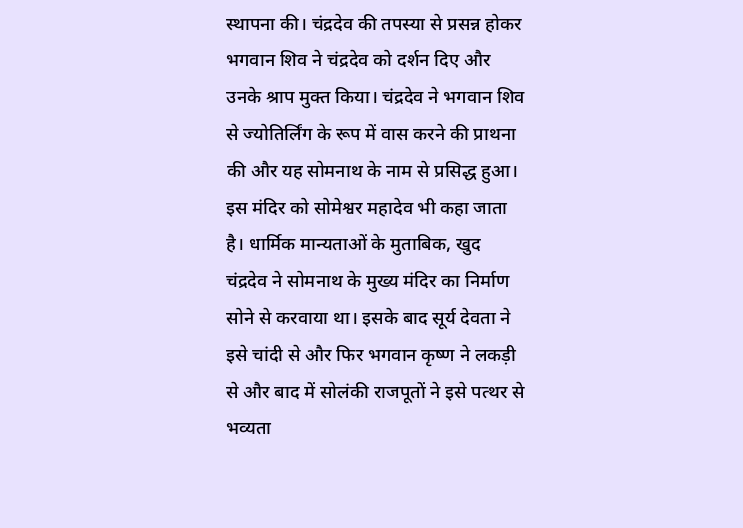स्थापना की। चंद्रदेव की तपस्या से प्रसन्न होकर भगवान शिव ने चंद्रदेव को दर्शन दिए और उनके श्राप मुक्त किया। चंद्रदेव ने भगवान शिव से ज्योतिर्लिंग के रूप में वास करने की प्राथना की और यह सोमनाथ के नाम से प्रसिद्ध हुआ। इस मंदिर को सोमेश्वर महादेव भी कहा जाता है। धार्मिक मान्यताओं के मुताबिक, खुद चंद्रदेव ने सोमनाथ के मुख्य मंदिर का निर्माण सोने से करवाया था। इसके बाद सूर्य देवता ने इसे चांदी से और फिर भगवान कृष्ण ने लकड़ी से और बाद में सोलंकी राजपूतों ने इसे पत्थर से भव्यता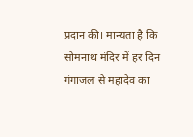प्रदान की। मान्यता है कि सोमनाथ मंदिर में हर दिन गंगाजल से महादेव का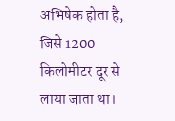अभिषेक होता है, जिसे 1200 किलोमीटर दूर से लाया जाता था।